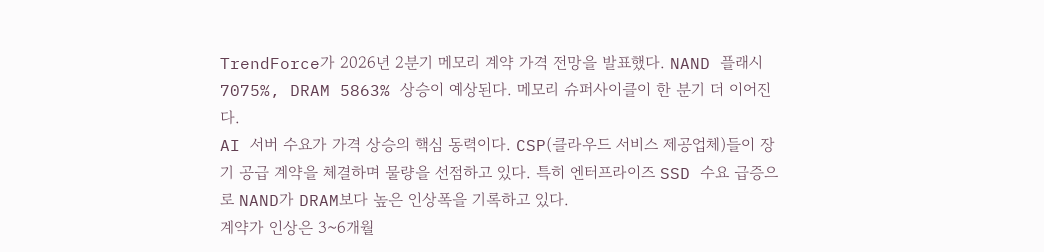TrendForce가 2026년 2분기 메모리 계약 가격 전망을 발표했다. NAND 플래시 7075%, DRAM 5863% 상승이 예상된다. 메모리 슈퍼사이클이 한 분기 더 이어진다.
AI 서버 수요가 가격 상승의 핵심 동력이다. CSP(클라우드 서비스 제공업체)들이 장기 공급 계약을 체결하며 물량을 선점하고 있다. 특히 엔터프라이즈 SSD 수요 급증으로 NAND가 DRAM보다 높은 인상폭을 기록하고 있다.
계약가 인상은 3~6개월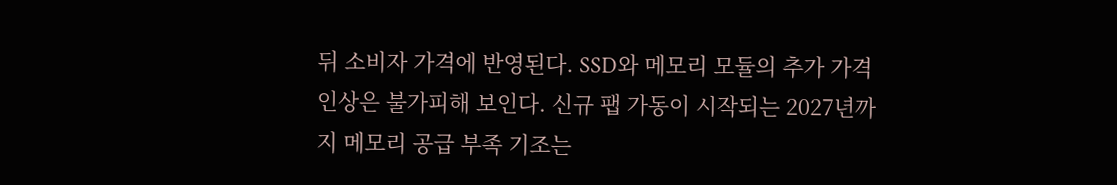뒤 소비자 가격에 반영된다. SSD와 메모리 모듈의 추가 가격 인상은 불가피해 보인다. 신규 팹 가동이 시작되는 2027년까지 메모리 공급 부족 기조는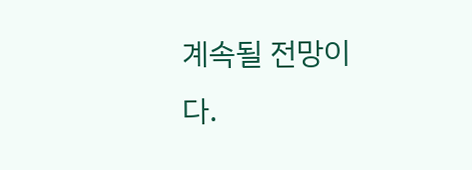계속될 전망이다.